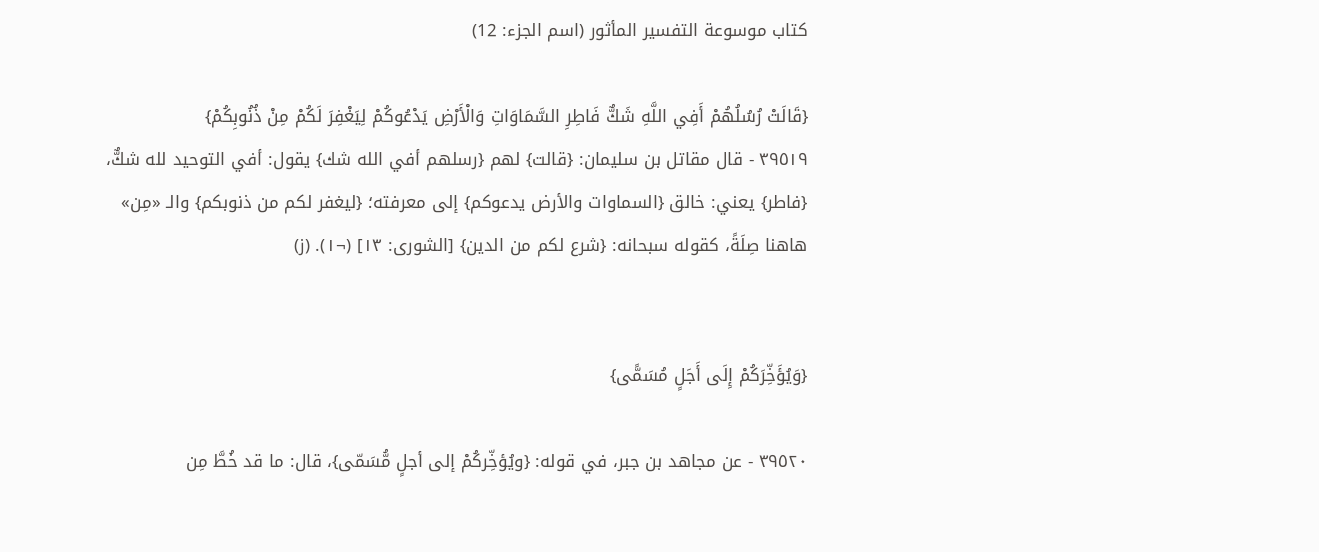كتاب موسوعة التفسير المأثور (اسم الجزء: 12)

{قَالَتْ رُسُلُهُمْ أَفِي اللَّهِ شَكٌّ فَاطِرِ السَّمَاوَاتِ وَالْأَرْضِ يَدْعُوكُمْ لِيَغْفِرَ لَكُمْ مِنْ ذُنُوبِكُمْ}
٣٩٥١٩ - قال مقاتل بن سليمان: {قالت} لهم {رسلهم أفي الله شك} يقول: أفي التوحيد لله شكٌّ، {فاطر} يعني: خالق {السماوات والأرض يدعوكم} إلى معرفته؛ {ليغفر لكم من ذنوبكم} والـ «مِن» هاهنا صِلَةً، كقوله سبحانه: {شرع لكم من الدين} [الشورى: ١٣] (¬١). (ز)


{وَيُؤَخِّرَكُمْ إِلَى أَجَلٍ مُسَمًّى}

٣٩٥٢٠ - عن مجاهد بن جبر، في قوله: {ويُؤخِّركُمْ إلى أجلٍ مُّسَمّى}، قال: ما قد خُطَّ مِن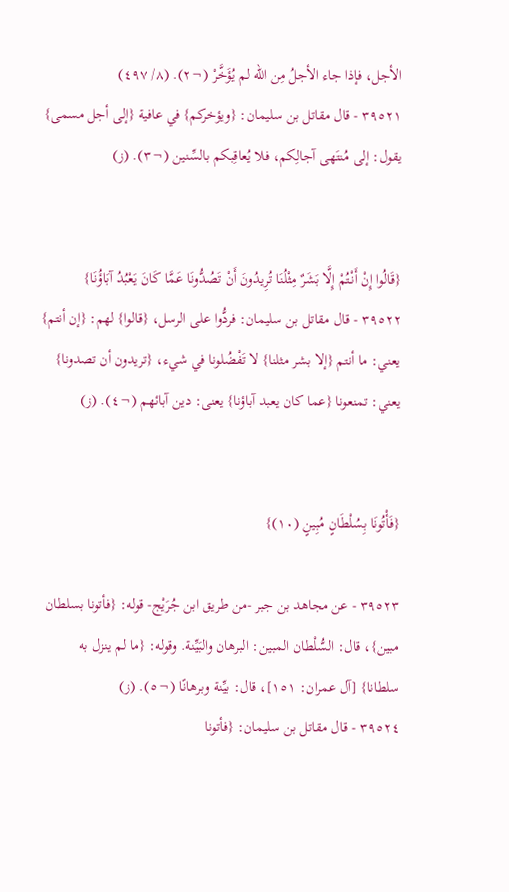الأجل، فإذا جاء الأجلُ مِن الله لم يُؤَخَّرْ (¬٢). (٨/ ٤٩٧)
٣٩٥٢١ - قال مقاتل بن سليمان: {ويؤخركم} في عافية {إلى أجل مسمى} يقول: إلى مُنتَهى آجالِكم، فلا يُعاقِبكم بالسِّنين (¬٣). (ز)


{قَالُوا إِنْ أَنْتُمْ إِلَّا بَشَرٌ مِثْلُنَا تُرِيدُونَ أَنْ تَصُدُّونَا عَمَّا كَانَ يَعْبُدُ آبَاؤُنَا}
٣٩٥٢٢ - قال مقاتل بن سليمان: فردُّوا على الرسل، {قالوا} لهم: {إن أنتم} يعني: ما أنتم {إلا بشر مثلنا} لا تَفْضُلونا في شيء، {تريدون أن تصدونا} يعني: تمنعونا {عما كان يعبد آباؤنا} يعنى: دين آبائهم (¬٤). (ز)


{فَأْتُونَا بِسُلْطَانٍ مُبِينٍ (١٠)}

٣٩٥٢٣ - عن مجاهد بن جبر -من طريق ابن جُرَيْج- قوله: {فأتونا بسلطان مبين}، قال: السُّلْطان المبين: البرهان والبَيِّنة. وقوله: {ما لم ينزل به سلطانا} [آل عمران: ١٥١]، قال: بيِّنة وبرهانًا (¬٥). (ز)
٣٩٥٢٤ - قال مقاتل بن سليمان: {فأتونا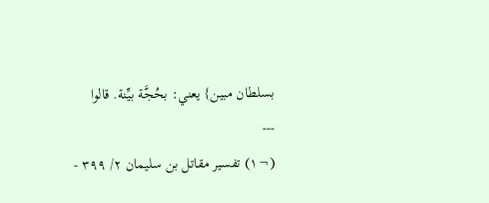بسلطان مبين} يعني: بحُجَّة بيِّنة. قالوا
---
(¬١) تفسير مقاتل بن سليمان ٢/ ٣٩٩ -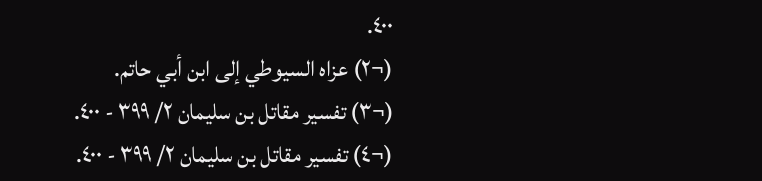٤٠٠.
(¬٢) عزاه السيوطي إلى ابن أبي حاتم.
(¬٣) تفسير مقاتل بن سليمان ٢/ ٣٩٩ - ٤٠٠.
(¬٤) تفسير مقاتل بن سليمان ٢/ ٣٩٩ - ٤٠٠.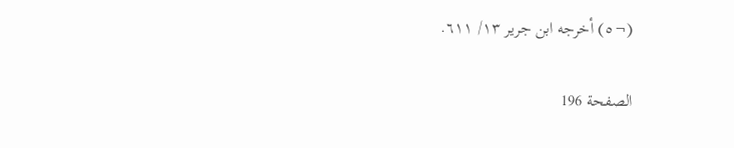(¬٥) أخرجه ابن جرير ١٣/ ٦١١.

الصفحة 196